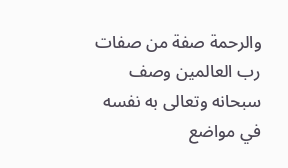والرحمة صفة من صفات رب العالمين وصف سبحانه وتعالى به نفسه في مواضع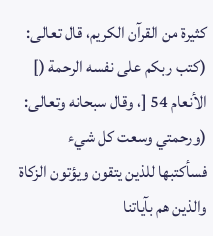كثيرة من القرآن الكريم، قال تعالى: (كتب ربكم على نفسه الرحمة (] الأنعام 54 [، وقال سبحانه وتعالى: (ورحمتي وسعت كل شيء فسأكتبها للذين يتقون ويؤتون الزكاة والذين هم بآياتنا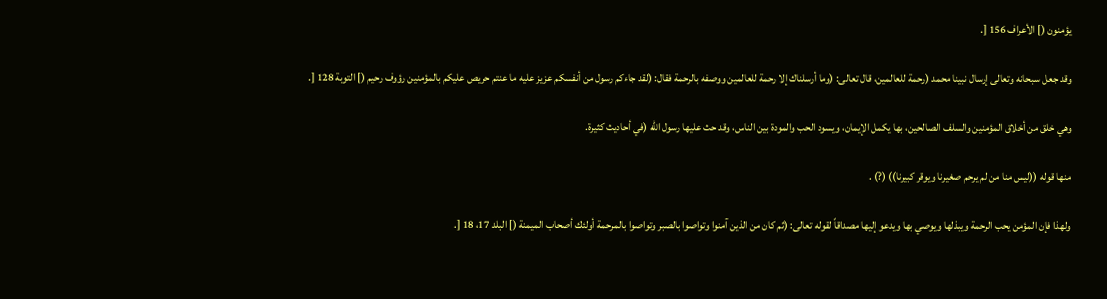يؤمنون (] الأعراف 156 [.

وقد جعل سبحانه وتعالى إرسال نبينا محمد (رحمة للعالمين، قال تعالى: (وما أرسلناك إلا رحمة للعالمين ووصفه بالرحمة فقال: (لقد جاءكم رسول من أنفسكم عزيز عليه ما عنتم حريص عليكم بالمؤمنين رؤوف رحيم (] التوبة 128 [.

وهي خلق من أخلاق المؤمنين والسلف الصالحين، بها يكمل الإيمان، ويسود الحب والمودة بين الناس، وقد حث عليها رسول الله (في أحاديث كثيرة.

منها قوله ((ليس منا من لم يرحم صغيرنا ويوقر كبيرنا)) (?) .

ولهذا فإن المؤمن يحب الرحمة ويبذلها ويوصي بها ويدعو إليها مصداقاً لقوله تعالى: (ثم كان من الذين آمنوا وتواصوا بالصبر وتواصوا بالمرحمة أولئك أصحاب الميمنة (] البلد 17، 18 [.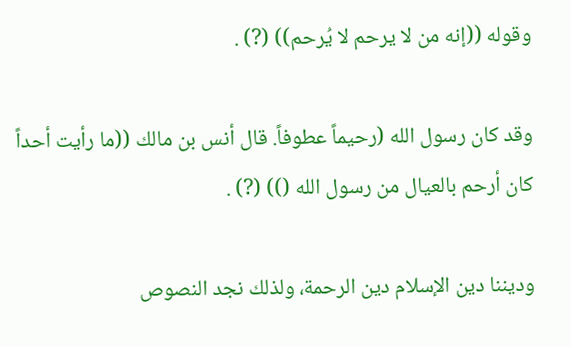وقوله ((إنه من لا يرحم لا يُرحم)) (?) .

وقد كان رسول الله (رحيماً عطوفاً. قال أنس بن مالك ((ما رأيت أحداً كان أرحم بالعيال من رسول الله ()) (?) .

وديننا دين الإسلام دين الرحمة، ولذلك نجد النصوص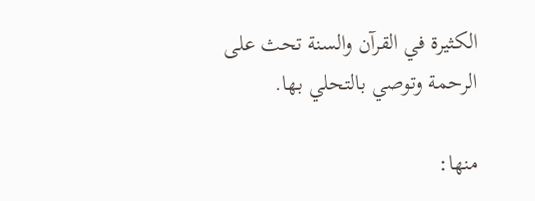الكثيرة في القرآن والسنة تحث على الرحمة وتوصي بالتحلي بها.

منها: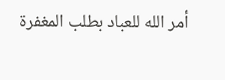أمر الله للعباد بطلب المغفرة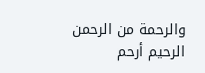والرحمة من الرحمن الرحيم أرحم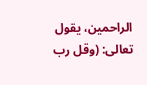الراحمين، يقول تعالى: (وقل رب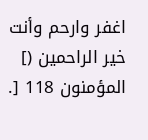اغفر وارحم وأنت خير الراحمين (] المؤمنون 118 [.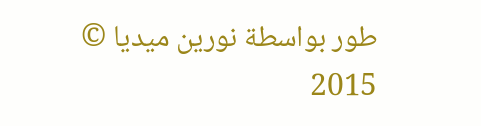طور بواسطة نورين ميديا © 2015